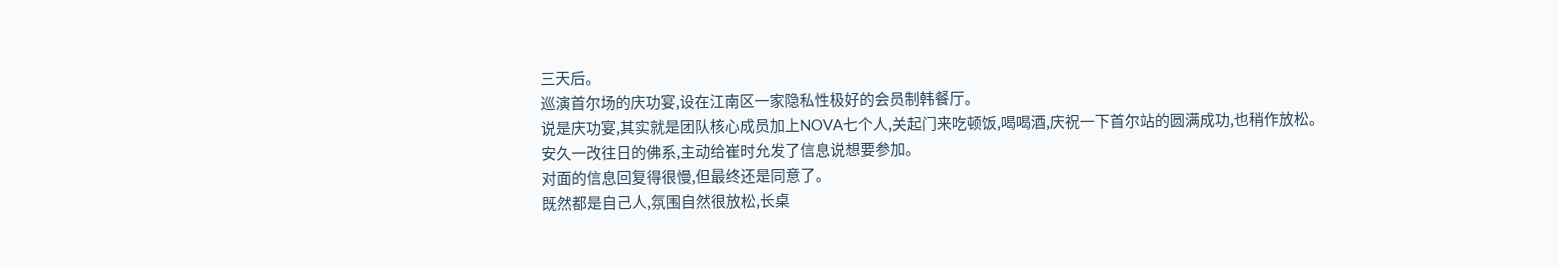三天后。
巡演首尔场的庆功宴,设在江南区一家隐私性极好的会员制韩餐厅。
说是庆功宴,其实就是团队核心成员加上NOVA七个人,关起门来吃顿饭,喝喝酒,庆祝一下首尔站的圆满成功,也稍作放松。
安久一改往日的佛系,主动给崔时允发了信息说想要参加。
对面的信息回复得很慢,但最终还是同意了。
既然都是自己人,氛围自然很放松,长桌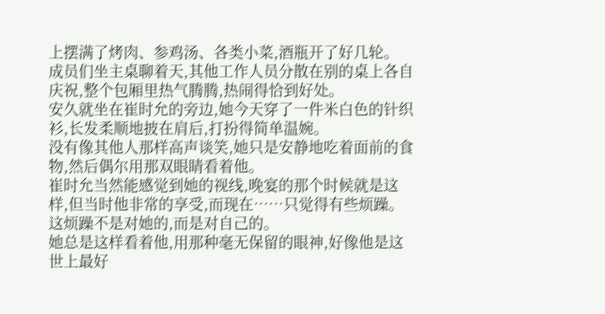上摆满了烤肉、参鸡汤、各类小菜,酒瓶开了好几轮。
成员们坐主桌聊着天,其他工作人员分散在别的桌上各自庆祝,整个包厢里热气腾腾,热闹得恰到好处。
安久就坐在崔时允的旁边,她今天穿了一件米白色的针织衫,长发柔顺地披在肩后,打扮得简单温婉。
没有像其他人那样高声谈笑,她只是安静地吃着面前的食物,然后偶尔用那双眼睛看着他。
崔时允当然能感觉到她的视线,晚宴的那个时候就是这样,但当时他非常的享受,而现在……只觉得有些烦躁。
这烦躁不是对她的,而是对自己的。
她总是这样看着他,用那种毫无保留的眼神,好像他是这世上最好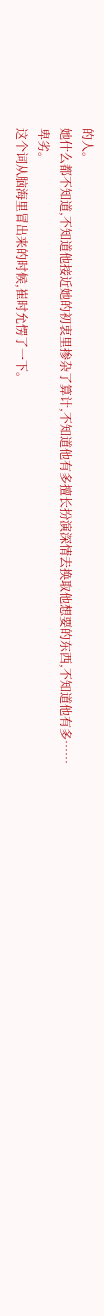的人。
她什么都不知道,不知道他接近她的初衷里掺杂了算计,不知道他有多擅长扮演深情去换取他想要的东西,不知道他有多……
卑劣。
这个词从脑海里冒出来的时候,崔时允愣了一下。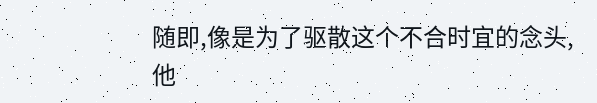随即,像是为了驱散这个不合时宜的念头,他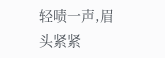轻啧一声,眉头紧紧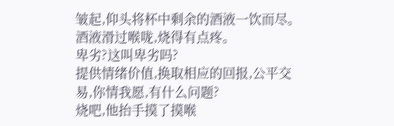皱起,仰头将杯中剩余的酒液一饮而尽。
酒液滑过喉咙,烧得有点疼。
卑劣?这叫卑劣吗?
提供情绪价值,换取相应的回报,公平交易,你情我愿,有什么问题?
烧吧,他抬手摸了摸喉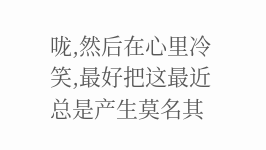咙,然后在心里冷笑,最好把这最近总是产生莫名其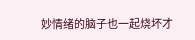妙情绪的脑子也一起烧坏才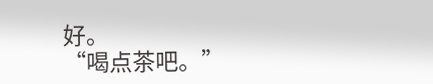好。
“喝点茶吧。”